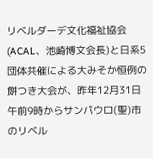リベルダーデ文化福祉協会(ACAL、池崎博文会長)と日系5団体共催による大みそか恒例の餅つき大会が、昨年12月31日午前9時からサンパウロ(聖)市のリベル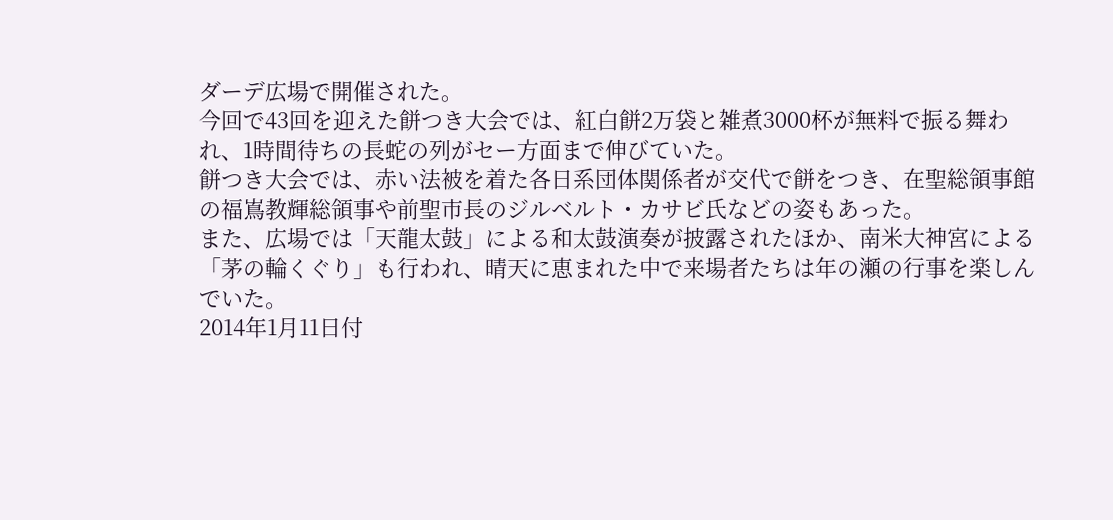ダーデ広場で開催された。
今回で43回を迎えた餅つき大会では、紅白餅2万袋と雑煮3000杯が無料で振る舞われ、1時間待ちの長蛇の列がセー方面まで伸びていた。
餅つき大会では、赤い法被を着た各日系団体関係者が交代で餅をつき、在聖総領事館の福嶌教輝総領事や前聖市長のジルベルト・カサビ氏などの姿もあった。
また、広場では「天龍太鼓」による和太鼓演奏が披露されたほか、南米大神宮による「茅の輪くぐり」も行われ、晴天に恵まれた中で来場者たちは年の瀬の行事を楽しんでいた。
2014年1月11日付